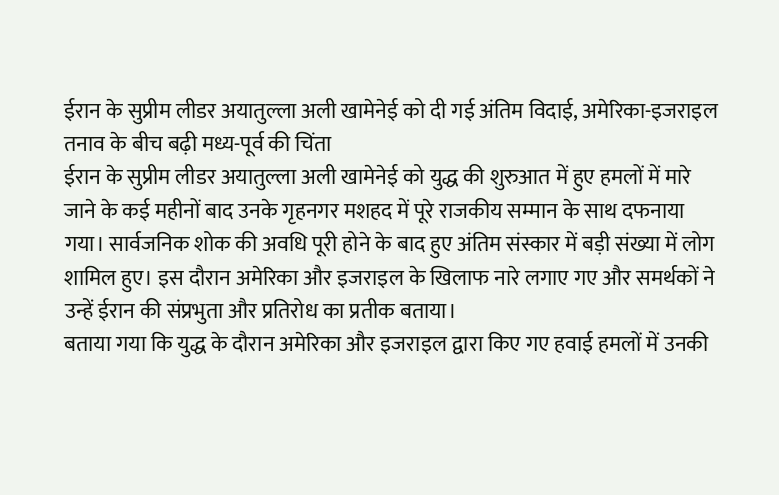ईरान के सुप्रीम लीडर अयातुल्ला अली खामेनेई को दी गई अंतिम विदाई, अमेरिका-इजराइल तनाव के बीच बढ़ी मध्य-पूर्व की चिंता
ईरान के सुप्रीम लीडर अयातुल्ला अली खामेनेई को युद्ध की शुरुआत में हुए हमलों में मारे जाने के कई महीनों बाद उनके गृहनगर मशहद में पूरे राजकीय सम्मान के साथ दफनाया गया। सार्वजनिक शोक की अवधि पूरी होने के बाद हुए अंतिम संस्कार में बड़ी संख्या में लोग शामिल हुए। इस दौरान अमेरिका और इजराइल के खिलाफ नारे लगाए गए और समर्थकों ने उन्हें ईरान की संप्रभुता और प्रतिरोध का प्रतीक बताया।
बताया गया कि युद्ध के दौरान अमेरिका और इजराइल द्वारा किए गए हवाई हमलों में उनकी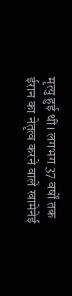मृत्यु हुई थी। लगभग 37 वर्षों तक ईरान का नेतृत्व करने वाले खामेनेई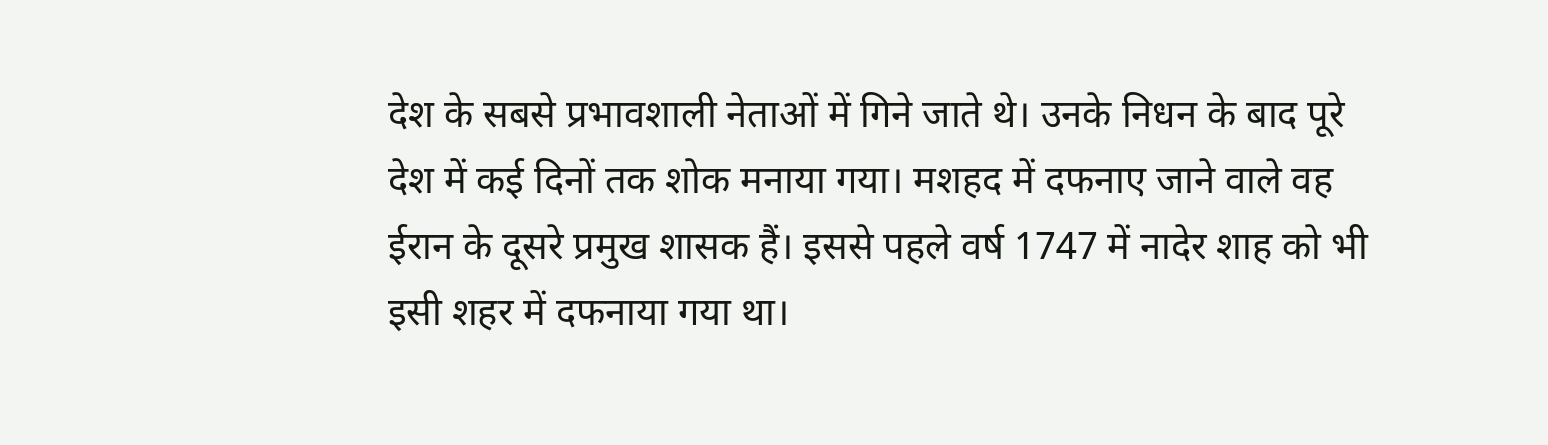देश के सबसे प्रभावशाली नेताओं में गिने जाते थे। उनके निधन के बाद पूरे देश में कई दिनों तक शोक मनाया गया। मशहद में दफनाए जाने वाले वह ईरान के दूसरे प्रमुख शासक हैं। इससे पहले वर्ष 1747 में नादेर शाह को भी इसी शहर में दफनाया गया था।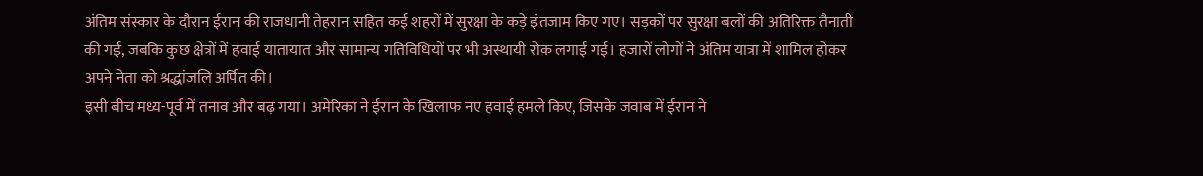अंतिम संस्कार के दौरान ईरान की राजधानी तेहरान सहित कई शहरों में सुरक्षा के कड़े इंतजाम किए गए। सड़कों पर सुरक्षा बलों की अतिरिक्त तैनाती की गई, जबकि कुछ क्षेत्रों में हवाई यातायात और सामान्य गतिविधियों पर भी अस्थायी रोक लगाई गई। हजारों लोगों ने अंतिम यात्रा में शामिल होकर अपने नेता को श्रद्धांजलि अर्पित की।
इसी बीच मध्य-पूर्व में तनाव और बढ़ गया। अमेरिका ने ईरान के खिलाफ नए हवाई हमले किए, जिसके जवाब में ईरान ने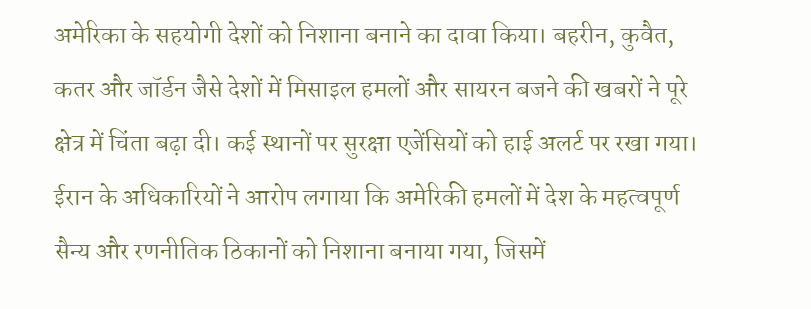अमेरिका के सहयोगी देशों को निशाना बनाने का दावा किया। बहरीन, कुवैत, कतर और जॉर्डन जैसे देशों में मिसाइल हमलों और सायरन बजने की खबरों ने पूरे क्षेत्र में चिंता बढ़ा दी। कई स्थानों पर सुरक्षा एजेंसियों को हाई अलर्ट पर रखा गया।
ईरान के अधिकारियों ने आरोप लगाया कि अमेरिकी हमलों में देश के महत्वपूर्ण सैन्य और रणनीतिक ठिकानों को निशाना बनाया गया, जिसमें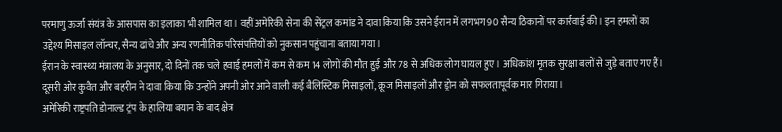परमाणु ऊर्जा संयंत्र के आसपास का इलाका भी शामिल था। वहीं अमेरिकी सेना की सेंट्रल कमांड ने दावा किया कि उसने ईरान में लगभग 90 सैन्य ठिकानों पर कार्रवाई की। इन हमलों का उद्देश्य मिसाइल लॉन्चर, सैन्य ढांचे और अन्य रणनीतिक परिसंपत्तियों को नुकसान पहुंचाना बताया गया।
ईरान के स्वास्थ्य मंत्रालय के अनुसार, दो दिनों तक चले हवाई हमलों में कम से कम 14 लोगों की मौत हुई और 78 से अधिक लोग घायल हुए। अधिकांश मृतक सुरक्षा बलों से जुड़े बताए गए हैं। दूसरी ओर कुवैत और बहरीन ने दावा किया कि उन्होंने अपनी ओर आने वाली कई बैलिस्टिक मिसाइलों, क्रूज मिसाइलों और ड्रोन को सफलतापूर्वक मार गिराया।
अमेरिकी राष्ट्रपति डोनाल्ड ट्रंप के हालिया बयान के बाद क्षेत्र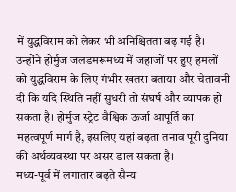में युद्धविराम को लेकर भी अनिश्चितता बढ़ गई है। उन्होंने होर्मुज जलडमरूमध्य में जहाजों पर हुए हमलों को युद्धविराम के लिए गंभीर खतरा बताया और चेतावनी दी कि यदि स्थिति नहीं सुधरी तो संघर्ष और व्यापक हो सकता है। होर्मुज स्ट्रेट वैश्विक ऊर्जा आपूर्ति का महत्वपूर्ण मार्ग है, इसलिए यहां बढ़ता तनाव पूरी दुनिया की अर्थव्यवस्था पर असर डाल सकता है।
मध्य-पूर्व में लगातार बढ़ते सैन्य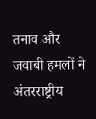तनाव और जवाबी हमलों ने अंतरराष्ट्रीय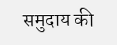समुदाय की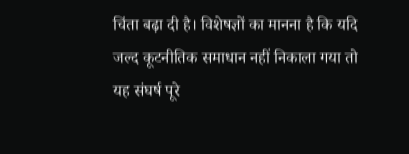चिंता बढ़ा दी है। विशेषज्ञों का मानना है कि यदि जल्द कूटनीतिक समाधान नहीं निकाला गया तो यह संघर्ष पूरे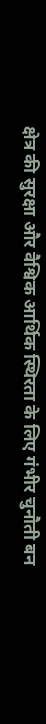क्षेत्र की सुरक्षा और वैश्विक आर्थिक स्थिरता के लिए गंभीर चुनौती बन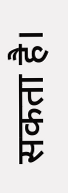सकता है।